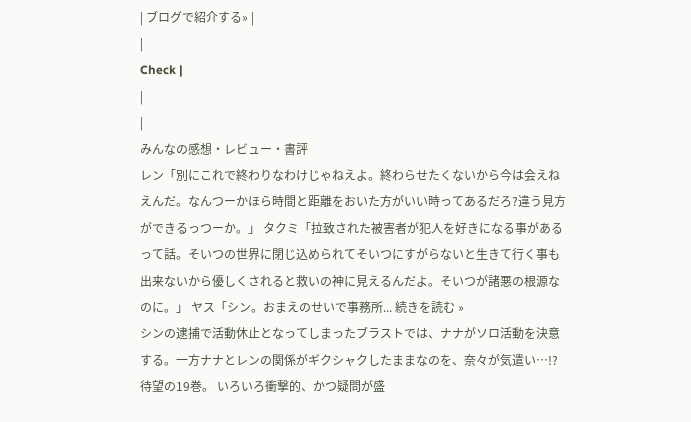| ブログで紹介する» |
|
Check |
|
|
みんなの感想・レビュー・書評
レン「別にこれで終わりなわけじゃねえよ。終わらせたくないから今は会えねえんだ。なんつーかほら時間と距離をおいた方がいい時ってあるだろ?違う見方ができるっつーか。」 タクミ「拉致された被害者が犯人を好きになる事があるって話。そいつの世界に閉じ込められてそいつにすがらないと生きて行く事も出来ないから優しくされると救いの神に見えるんだよ。そいつが諸悪の根源なのに。」 ヤス「シン。おまえのせいで事務所... 続きを読む »
シンの逮捕で活動休止となってしまったブラストでは、ナナがソロ活動を決意する。一方ナナとレンの関係がギクシャクしたままなのを、奈々が気遣い…!?
待望の19巻。 いろいろ衝撃的、かつ疑問が盛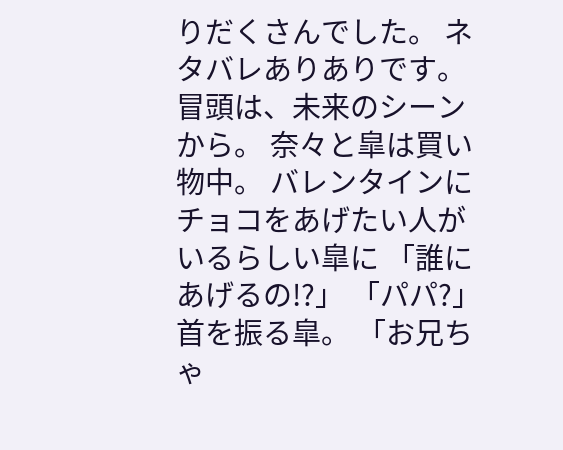りだくさんでした。 ネタバレありありです。 冒頭は、未来のシーンから。 奈々と皐は買い物中。 バレンタインにチョコをあげたい人がいるらしい皐に 「誰にあげるの!?」 「パパ?」 首を振る皐。 「お兄ちゃ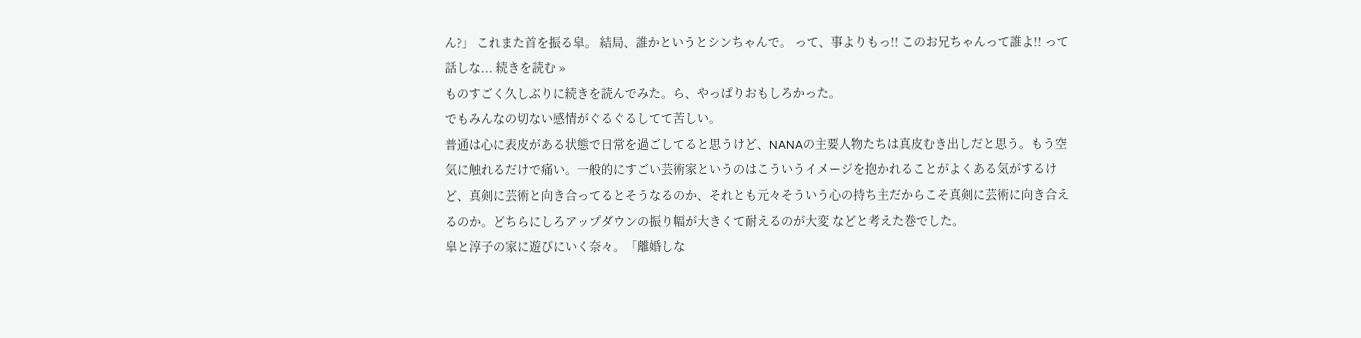ん?」 これまた首を振る皐。 結局、誰かというとシンちゃんで。 って、事よりもっ!! このお兄ちゃんって誰よ!! って話しな... 続きを読む »
ものすごく久しぶりに続きを読んでみた。ら、やっぱりおもしろかった。
でもみんなの切ない感情がぐるぐるしてて苦しい。
普通は心に表皮がある状態で日常を過ごしてると思うけど、NANAの主要人物たちは真皮むき出しだと思う。もう空気に触れるだけで痛い。一般的にすごい芸術家というのはこういうイメージを抱かれることがよくある気がするけど、真剣に芸術と向き合ってるとそうなるのか、それとも元々そういう心の持ち主だからこそ真剣に芸術に向き合えるのか。どちらにしろアップダウンの振り幅が大きくて耐えるのが大変 などと考えた巻でした。
皐と淳子の家に遊びにいく奈々。「離婚しな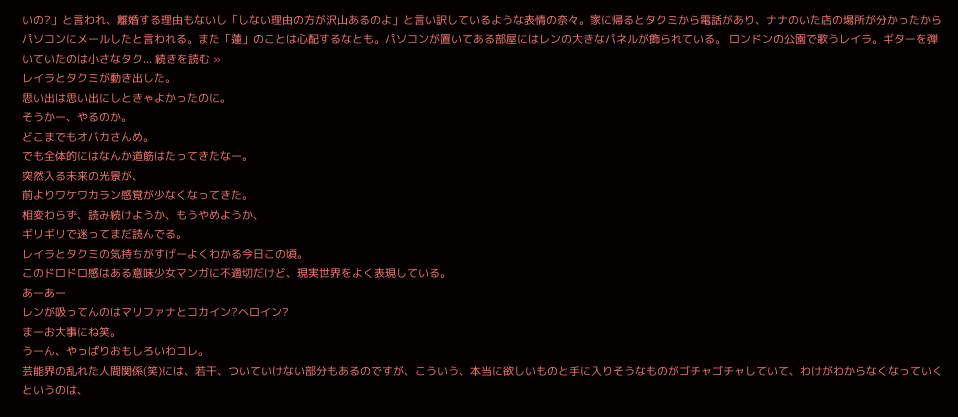いの?」と言われ、離婚する理由もないし「しない理由の方が沢山あるのよ」と言い訳しているような表情の奈々。家に帰るとタクミから電話があり、ナナのいた店の場所が分かったからパソコンにメールしたと言われる。また「蓮」のことは心配するなとも。パソコンが置いてある部屋にはレンの大きなパネルが飾られている。 ロンドンの公園で歌うレイラ。ギターを弾いていたのは小さなタク... 続きを読む »
レイラとタクミが動き出した。
思い出は思い出にしときゃよかったのに。
そうかー、やるのか。
どこまでもオバカさんめ。
でも全体的にはなんか道筋はたってきたなー。
突然入る未来の光景が、
前よりワケワカラン感覚が少なくなってきた。
相変わらず、読み続けようか、もうやめようか、
ギリギリで迷ってまだ読んでる。
レイラとタクミの気持ちがすげーよくわかる今日この頃。
このドロドロ感はある意味少女マンガに不適切だけど、現実世界をよく表現している。
あーあー
レンが吸ってんのはマリファナとコカイン?ヘロイン?
まーお大事にね笑。
うーん、やっぱりおもしろいわコレ。
芸能界の乱れた人間関係(笑)には、若干、ついていけない部分もあるのですが、こういう、本当に欲しいものと手に入りそうなものがゴチャゴチャしていて、わけがわからなくなっていくというのは、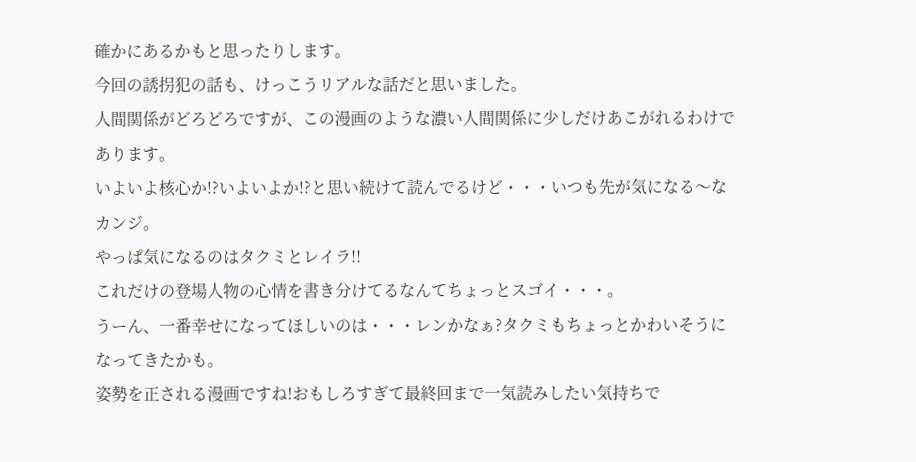確かにあるかもと思ったりします。
今回の誘拐犯の話も、けっこうリアルな話だと思いました。
人間関係がどろどろですが、この漫画のような濃い人間関係に少しだけあこがれるわけであります。
いよいよ核心か!?いよいよか!?と思い続けて読んでるけど・・・いつも先が気になる〜なカンジ。
やっぱ気になるのはタクミとレイラ!!
これだけの登場人物の心情を書き分けてるなんてちょっとスゴイ・・・。
うーん、一番幸せになってほしいのは・・・レンかなぁ?タクミもちょっとかわいそうになってきたかも。
姿勢を正される漫画ですね!おもしろすぎて最終回まで一気読みしたい気持ちで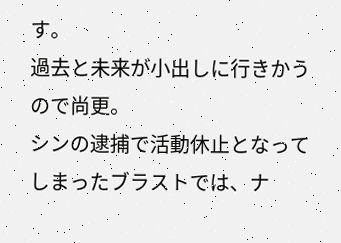す。
過去と未来が小出しに行きかうので尚更。
シンの逮捕で活動休止となってしまったブラストでは、ナ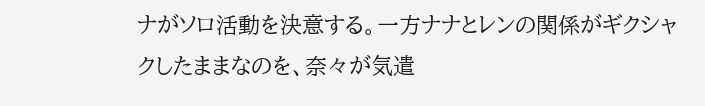ナがソロ活動を決意する。一方ナナとレンの関係がギクシャクしたままなのを、奈々が気遣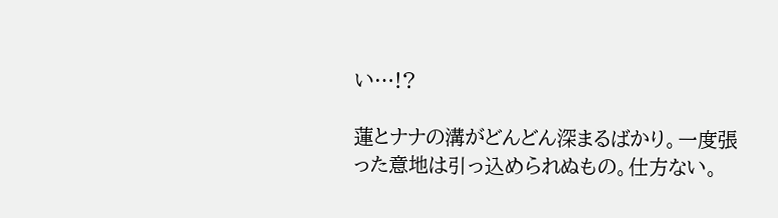い…!?

蓮とナナの溝がどんどん深まるばかり。一度張った意地は引っ込められぬもの。仕方ない。